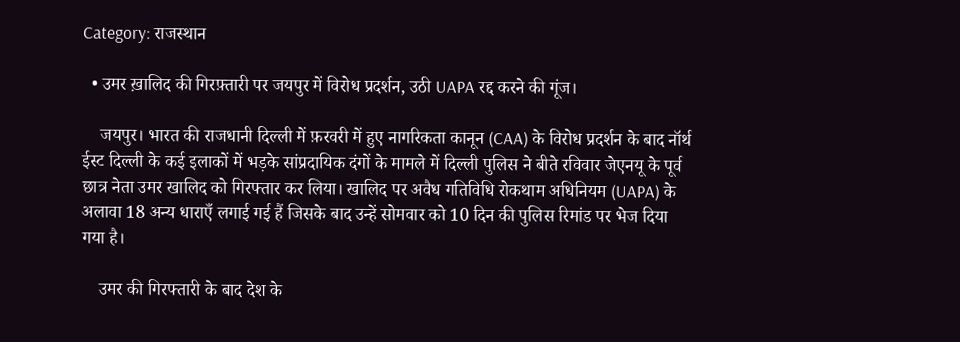Category: राजस्थान

  • उमर ख़ालिद की गिरफ़्तारी पर जयपुर में विरोध प्रदर्शन, उठी UAPA रद्द करने की गूंज।

    जयपुर। भारत की राजधानी दिल्ली में फ़रवरी में हुए नागरिकता कानून (CAA) के विरोध प्रदर्शन के बाद नॉर्थ ईस्ट दिल्ली के कई इलाकों में भड़के सांप्रदायिक दंगों के मामले में दिल्ली पुलिस ने बीते रविवार जेएनयू के पूर्व छात्र नेता उमर खालिद को गिरफ्तार कर लिया। खालिद पर अवैध गतिविधि रोकथाम अधिनियम (UAPA) के अलावा 18 अन्य धाराएँ लगाई गई हैं जिसके बाद उन्हें सोमवार को 10 दिन की पुलिस रिमांड पर भेज दिया गया है।

    उमर की गिरफ्तारी के बाद देश के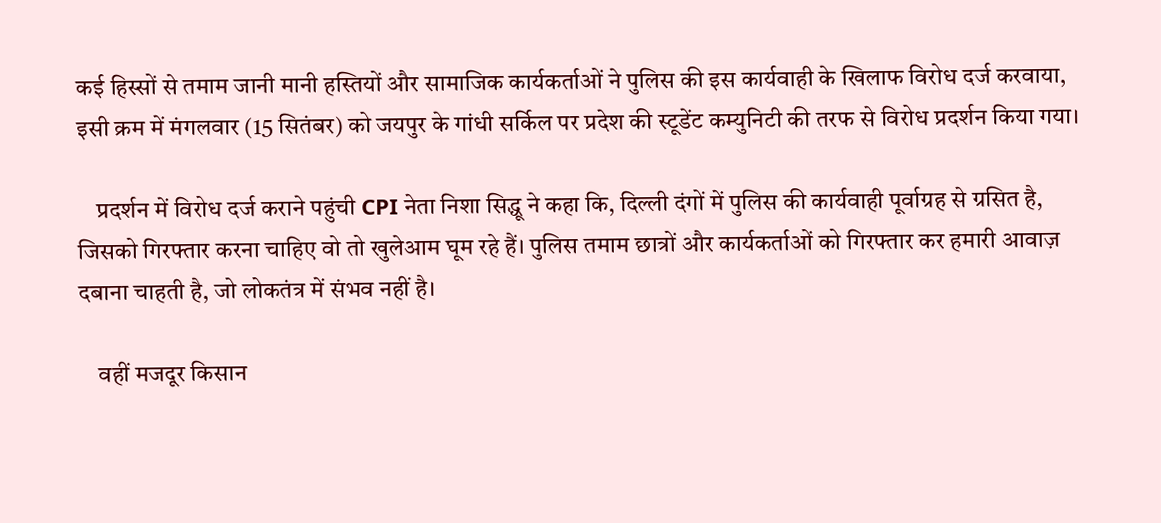कई हिस्सों से तमाम जानी मानी हस्तियों और सामाजिक कार्यकर्ताओं ने पुलिस की इस कार्यवाही के खिलाफ विरोध दर्ज करवाया, इसी क्रम में मंगलवार (15 सितंबर) को जयपुर के गांधी सर्किल पर प्रदेश की स्टूडेंट कम्युनिटी की तरफ से विरोध प्रदर्शन किया गया।

    प्रदर्शन में विरोध दर्ज कराने पहुंची CPI नेता निशा सिद्धू ने कहा कि, दिल्ली दंगों में पुलिस की कार्यवाही पूर्वाग्रह से ग्रसित है, जिसको गिरफ्तार करना चाहिए वो तो खुलेआम घूम रहे हैं। पुलिस तमाम छात्रों और कार्यकर्ताओं को गिरफ्तार कर हमारी आवाज़ दबाना चाहती है, जो लोकतंत्र में संभव नहीं है।

    वहीं मजदूर किसान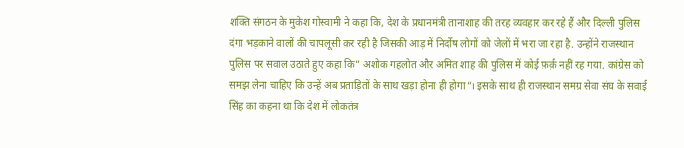शक्ति संगठन के मुकेश गोस्वामी ने कहा कि, देश के प्रधानमंत्री तानाशाह की तरह व्यवहार कर रहे हैं और दिल्ली पुलिस दंगा भड़काने वालों की चापलूसी कर रही है जिसकी आड़ में निर्दोष लोगों को जेलों में भरा जा रहा है. उन्होंने राजस्थान पुलिस पर सवाल उठाते हुए कहा कि” अशोक गहलोत और अमित शाह की पुलिस में कोई फ़र्क़ नहीं रह गया. कांग्रेस को समझ लेना चाहिए कि उन्हें अब प्रताड़ितों के साथ खड़ा होना ही होगा”। इसके साथ ही राजस्थान समग्र सेवा संघ के सवाई सिंह का कहना था कि देश में लोकतंत्र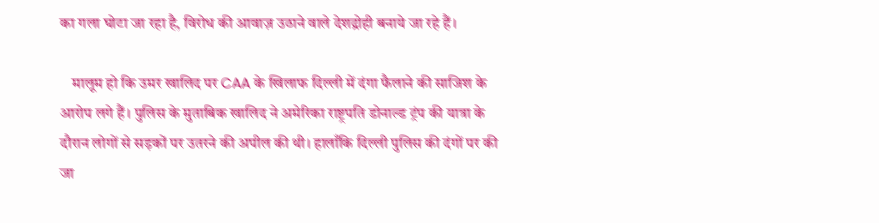का गला घोटा जा रहा है, विरोध की आवाज़ उठाने वाले देशद्रोही बनाये जा रहे हैं।

    मालूम हो कि उमर खालिद पर CAA के खिलाफ दिल्ली में दंगा फैलाने की साजिश के आरोप लगे हैं। पुलिस के मुताबिक खालिद ने अमेरिका राष्ट्रपति डोनाल्‍ड ट्रंप की यात्रा के दौरान लोगों से सड़कों पर उतरने की अपील की थी। हालाँकि दिल्ली पुलिस की दंगों पर की जा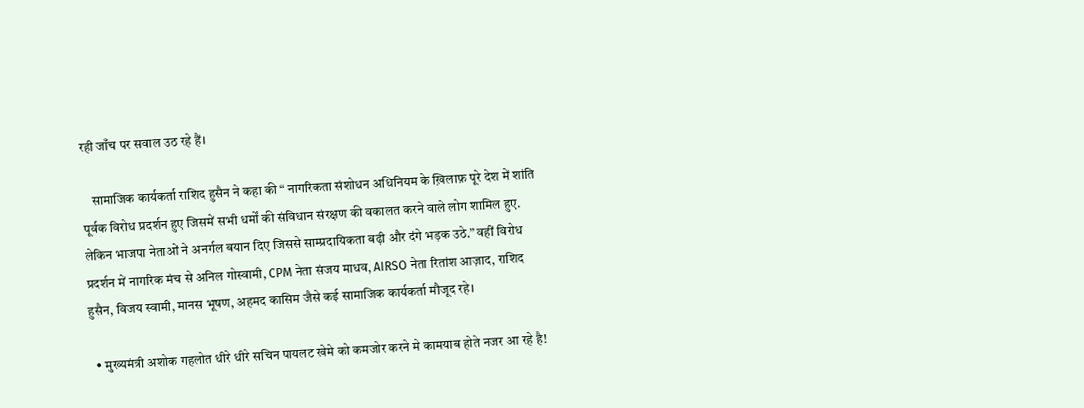रही जाँच पर सवाल उठ रहे हैं।

    सामाजिक कार्यकर्ता राशिद हुसैन ने कहा की “ नागरिकता संशोधन अधिनियम के ख़िलाफ़ पूरे देश में शांति पूर्वक विरोध प्रदर्शन हुए जिसमें सभी धर्मों की संविधान संरक्षण की वकालत करने वाले लोग शामिल हुए. लेकिन भाजपा नेताओं ने अनर्गल बयान दिए जिससे साम्प्रदायिकता बढ़ी और दंगे भड़क उठे.” वहीं विरोध प्रदर्शन में नागरिक मंच से अनिल गोस्वामी, CPM नेता संजय माधव, AIRSO नेता रितांश आज़ाद, राशिद हुसैन, विजय स्वामी, मानस भूषण, अहमद कासिम जैसे कई सामाजिक कार्यकर्ता मौजूद रहे।

  • मुख्यमंत्री अशोक गहलोत धीरे धीरे सचिन पायलट खेमे को कमजोर करने मे कामयाब होते नजर आ रहे है!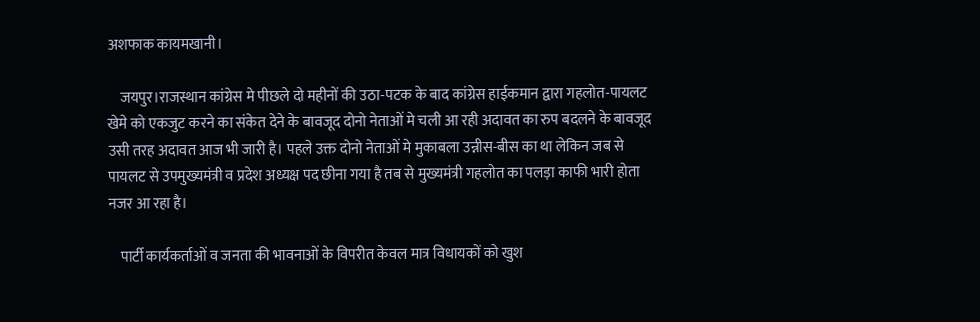अशफाक कायमखानी।

    जयपुर।राजस्थान कांग्रेस मे पीछले दो महीनों की उठा-पटक के बाद कांग्रेस हाईकमान द्वारा गहलोत-पायलट खेमे को एकजुट करने का संकेत देने के बावजूद दोनो नेताओं मे चली आ रही अदावत का रुप बदलने के बावजूद उसी तरह अदावत आज भी जारी है। पहले उक्त दोनो नेताओं मे मुकाबला उन्नीस-बीस का था लेकिन जब से पायलट से उपमुख्यमंत्री व प्रदेश अध्यक्ष पद छीना गया है तब से मुख्यमंत्री गहलोत का पलड़ा काफी भारी होता नजर आ रहा है।

    पार्टी कार्यकर्ताओं व जनता की भावनाओं के विपरीत केवल मात्र विधायकों को खुश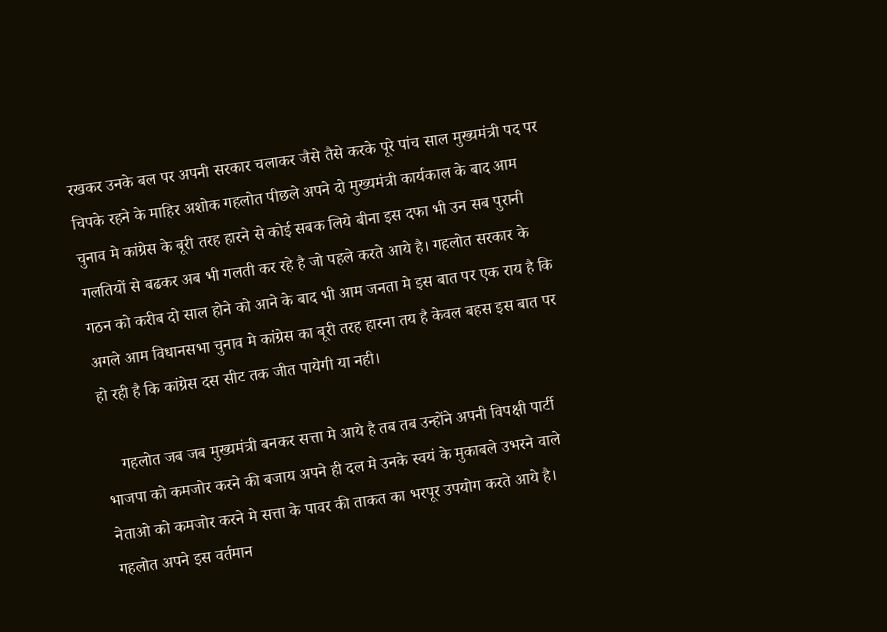रखकर उनके बल पर अपनी सरकार चलाकर जैसे तैसे करके पूरे पांच साल मुख्यमंत्री पद पर चिपके रहने के माहिर अशोक गहलोत पीछले अपने दो मुख्यमंत्री कार्यकाल के बाद आम चुनाव मे कांग्रेस के बूरी तरह हारने से कोई सबक लिये बीना इस दफा भी उन सब पुरानी गलतियों से बढकर अब भी गलती कर रहे है जो पहले करते आये है। गहलोत सरकार के गठन को करीब दो साल होने को आने के बाद भी आम जनता मे इस बात पर एक राय है कि अगले आम विधानसभा चुनाव मे कांग्रेस का बूरी तरह हारना तय है केवल बहस इस बात पर हो रही है कि कांग्रेस दस सीट तक जीत पायेगी या नही।

    गहलोत जब जब मुख्यमंत्री बनकर सत्ता मे आये है तब तब उन्होंने अपनी विपक्षी पार्टी भाजपा को कमजोर करने की बजाय अपने ही दल मे उनके स्वयं के मुकाबले उभरने वाले नेताओ को कमजोर करने मे सत्ता के पावर की ताकत का भरपूर उपयोग करते आये है। गहलोत अपने इस वर्तमान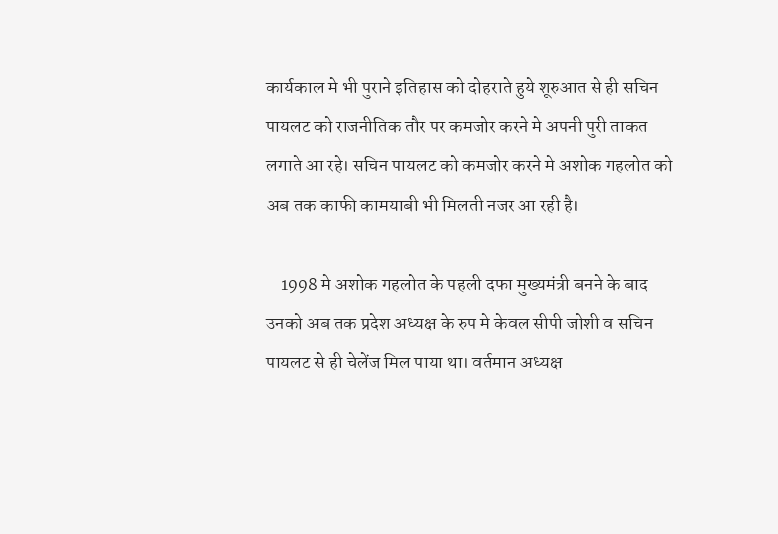कार्यकाल मे भी पुराने इतिहास को दोहराते हुये शूरुआत से ही सचिन पायलट को राजनीतिक तौर पर कमजोर करने मे अपनी पुरी ताकत लगाते आ रहे। सचिन पायलट को कमजोर करने मे अशोक गहलोत को अब तक काफी कामयाबी भी मिलती नजर आ रही है।

    1998 मे अशोक गहलोत के पहली दफा मुख्यमंत्री बनने के बाद उनको अब तक प्रदेश अध्यक्ष के रुप मे केवल सीपी जोशी व सचिन पायलट से ही चेलेंज मिल पाया था। वर्तमान अध्यक्ष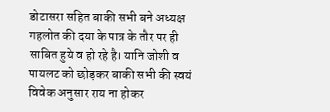डोटासरा सहित बाकी सभी बने अध्यक्ष गहलोत की दया के पात्र के तौर पर ही साबित हुये व हो रहे है। यानि जोशी व पायलट को छोड़कर बाकी सभी की स्वयं विवेक अनुसार राय ना होकर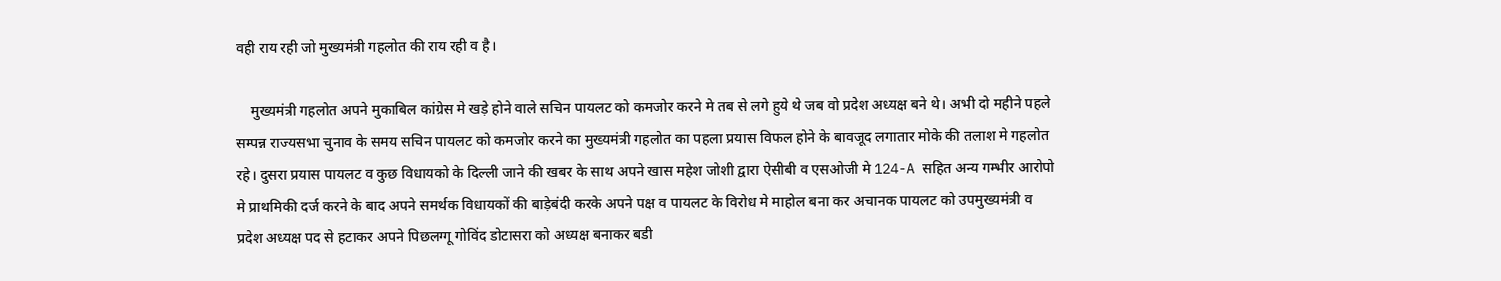वही राय रही जो मुख्यमंत्री गहलोत की राय रही व है।

    मुख्यमंत्री गहलोत अपने मुकाबिल कांग्रेस मे खड़े होने वाले सचिन पायलट को कमजोर करने मे तब से लगे हुये थे जब वो प्रदेश अध्यक्ष बने थे। अभी दो महीने पहले सम्पन्न राज्यसभा चुनाव के समय सचिन पायलट को कमजोर करने का मुख्यमंत्री गहलोत का पहला प्रयास विफल होने के बावजूद लगातार मोके की तलाश मे गहलोत रहे। दुसरा प्रयास पायलट व कुछ विधायको के दिल्ली जाने की खबर के साथ अपने खास महेश जोशी द्वारा ऐसीबी व एसओजी मे 124-A सहित अन्य गम्भीर आरोपो मे प्राथमिकी दर्ज करने के बाद अपने समर्थक विधायकों की बाड़ेबंदी करके अपने पक्ष व पायलट के विरोध मे माहोल बना कर अचानक पायलट को उपमुख्यमंत्री व प्रदेश अध्यक्ष पद से हटाकर अपने पिछलग्गू गोविंद डोटासरा को अध्यक्ष बनाकर बडी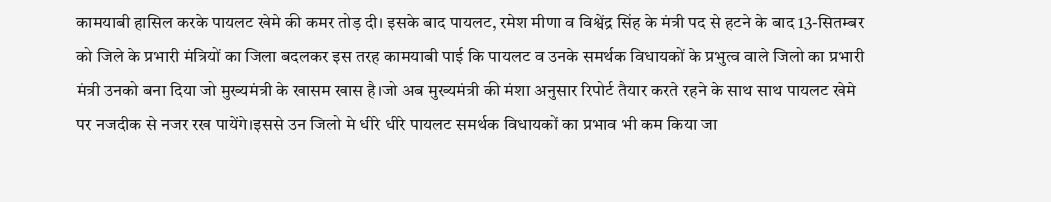कामयाबी हासिल करके पायलट खेमे की कमर तोड़ दी। इसके बाद पायलट, रमेश मीणा व विश्वेंद्र सिंह के मंत्री पद से हटने के बाद 13-सितम्बर को जिले के प्रभारी मंत्रियों का जिला बदलकर इस तरह कामयाबी पाई कि पायलट व उनके समर्थक विधायकों के प्रभुत्व वाले जिलो का प्रभारी मंत्री उनको बना दिया जो मुख्यमंत्री के खासम खास है।जो अब मुख्यमंत्री की मंशा अनुसार रिपोर्ट तैयार करते रहने के साथ साथ पायलट खेमे पर नजदीक से नजर रख पायेंगे।इससे उन जिलो मे धीरे धीरे पायलट समर्थक विधायकों का प्रभाव भी कम किया जा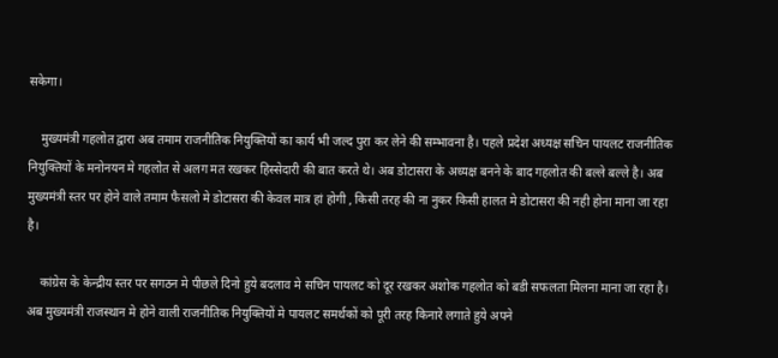सकेगा।

    मुख्यमंत्री गहलोत द्वारा अब तमाम राजनीतिक नियुक्तियों का कार्य भी जल्द पुरा कर लेने की सम्भावना है। पहले प्रदेश अध्यक्ष सचिन पायलट राजनीतिक नियुक्तियों के मनोनयन मे गहलोत से अलग मत रखकर हिस्सेदारी की बात करते थे। अब डोटासरा के अध्यक्ष बनने के बाद गहलोत की बल्ले बल्ले है। अब मुख्यमंत्री स्तर पर होने वाले तमाम फैसलो मे डोटासरा की केवल मात्र हां होगी , किसी तरह की ना नुकर किसी हालत मे डोटासरा की नही होना माना जा रहा है।

    कांग्रेस के केन्द्रीय स्तर पर सगठन मे पीछले दिनो हुये बदलाव मे सचिन पायलट को दूर रखकर अशोक गहलोत को बडी सफलता मिलना माना जा रहा है। अब मुख्यमंत्री राजस्थान मे होने वाली राजनीतिक नियुक्तियों मे पायलट समर्थकों को पूरी तरह किनारे लगाते हुये अपने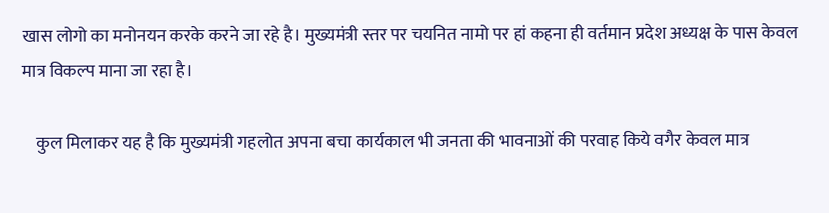खास लोगो का मनोनयन करके करने जा रहे है। मुख्यमंत्री स्तर पर चयनित नामो पर हां कहना ही वर्तमान प्रदेश अध्यक्ष के पास केवल मात्र विकल्प माना जा रहा है।

    कुल मिलाकर यह है कि मुख्यमंत्री गहलोत अपना बचा कार्यकाल भी जनता की भावनाओं की परवाह किये वगैर केवल मात्र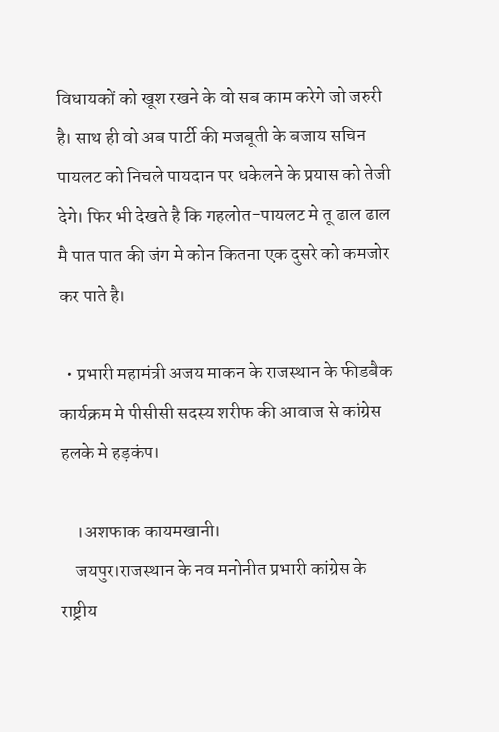विधायकों को खूश रखने के वो सब काम करेगे जो जरुरी है। साथ ही वो अब पार्टी की मजबूती के बजाय सचिन पायलट को निचले पायदान पर धकेलने के प्रयास को तेजी देगे। फिर भी देखते है कि गहलोत-पायलट मे तू ढाल ढाल मै पात पात की जंग मे कोन कितना एक दुसरे को कमजोर कर पाते है।

  • प्रभारी महामंत्री अजय माकन के राजस्थान के फीडबैक कार्यक्रम मे पीसीसी सदस्य शरीफ की आवाज से कांग्रेस हलके मे हड़कंप।

    ।अशफाक कायमखानी।
    जयपुर।राजस्थान के नव मनोनीत प्रभारी कांग्रेस के राष्ट्रीय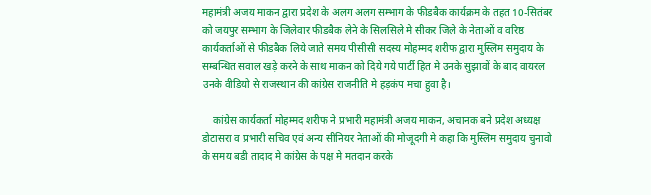महामंत्री अजय माकन द्वारा प्रदेश के अलग अलग सम्भाग के फीडबैक कार्यक्रम के तहत 10-सितंबर को जयपुर सम्भाग के जिलेवार फीडबैक लेने के सिलसिले मे सीकर जिले के नेताओं व वरिष्ठ कार्यकर्ताओं से फीडबैक लिये जाते समय पीसीसी सदस्य मोहम्मद शरीफ द्वारा मुस्लिम समुदाय के सम्बन्धित सवाल खड़े करने के साथ माकन को दिये गये पार्टी हित मे उनके सुझावों के बाद वायरल उनके वीडियो से राजस्थान की कांग्रेस राजनीति मे हड़कंप मचा हुवा है।

    कांग्रेस कार्यकर्ता मोहम्मद शरीफ ने प्रभारी महामंत्री अजय माकन, अचानक बने प्रदेश अध्यक्ष डोटासरा व प्रभारी सचिव एवं अन्य सीनियर नेताओं की मोजूदगी मे कहा कि मुस्लिम समुदाय चुनावो के समय बडी तादाद मे कांग्रेस के पक्ष मे मतदान करके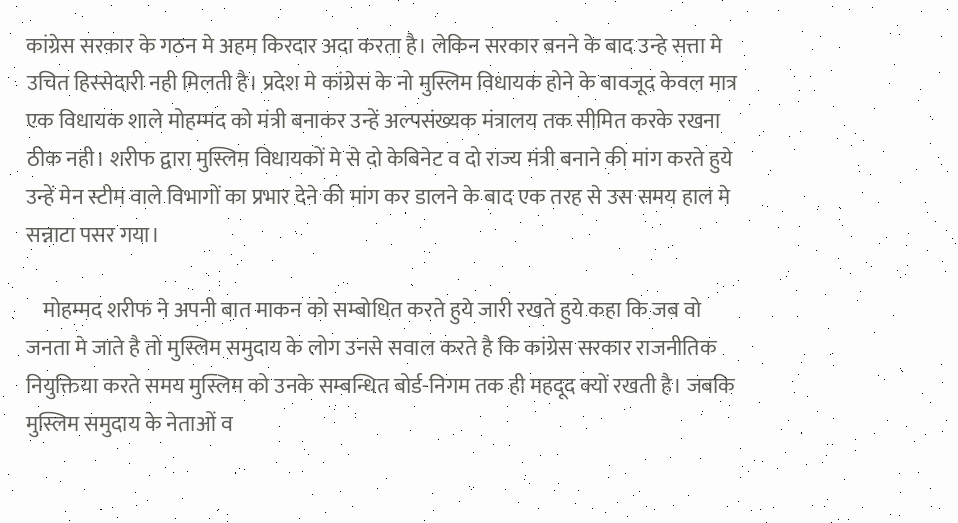कांग्रेस सरकार के गठन मे अहम किरदार अदा करता है। लेकिन सरकार बनने के बाद उन्हे सत्ता मे उचित हिस्सेदारी नही मिलती है। प्रदेश मे कांग्रेस के नो मुस्लिम विधायक होने के बावजूद केवल मात्र एक विधायक शाले मोहम्मद को मंत्री बनाकर उन्हें अल्पसंख्यक मंत्रालय तक सीमित करके रखना ठीक नही। शरीफ द्वारा मुस्लिम विधायकों मे से दो केबिनेट व दो राज्य मंत्री बनाने की मांग करते हुये उन्हें मेन स्टीम वाले विभागों का प्रभार देने की मांग कर डालने के बाद एक तरह से उस समय हाल मे सन्नाटा पसर गया।

    मोहम्मद शरीफ ने अपनी बात माकन को सम्बोधित करते हुये जारी रखते हुये कहा कि जब वो जनता मे जाते है तो मुस्लिम समुदाय के लोग उनसे सवाल करते है कि कांग्रेस सरकार राजनीतिक नियुक्तिया करते समय मुस्लिम को उनके सम्बन्धित बोर्ड-निगम तक ही महदूद क्यों रखती है। जबकि मुस्लिम समुदाय के नेताओं व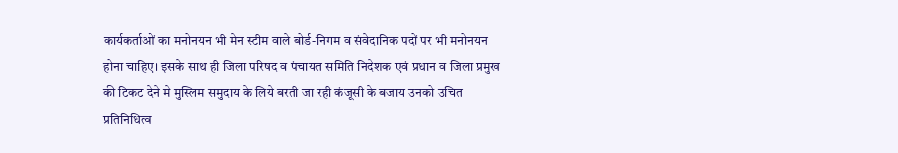कार्यकर्ताओं का मनोनयन भी मेन स्टीम वाले बोर्ड-निगम व संवेदानिक पदों पर भी मनोनयन होना चाहिए। इसके साथ ही जिला परिषद व पंचायत समिति निदेशक एवं प्रधान व जिला प्रमुख की टिकट देने मे मुस्लिम समुदाय के लिये बरती जा रही कंजूसी के बजाय उनको उचित प्रतिनिधित्व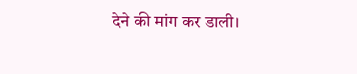देने की मांग कर डाली।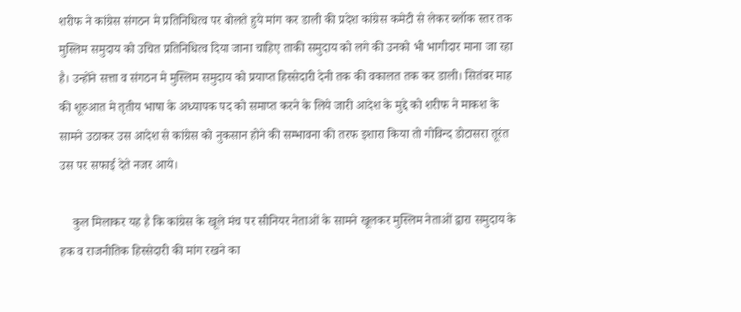शरीफ ने कांग्रेस संगठन मे प्रतिनिधित्व पर बोलते हुये मांग कर डाली की प्रदेश कांग्रेस कमेटी से लेकर ब्लॉक स्तर तक मुस्लिम समुदाय को उचित प्रतिनिधित्व दिया जाना चाहिए ताकी समुदाय को लगे की उनको भी भागीदार माना जा रहा है। उन्होंने सत्ता व संगठन मे मुस्लिम समुदाय को प्रयाप्त हिस्सेदारी देनी तक की वकालत तक कर डाली। सितंबर माह की शूरुआत मे तृतीय भाषा के अध्यापक पद को समाप्त करने के लिये जारी आदेश के मुद्दे को शरीफ ने माकश के सामने उठाकर उस आदेश से कांग्रेस को नुकसान होने की सम्भावना की तरफ इशारा किया तो गोविन्द डोटासरा तूरंत उस पर सफाई देते नजर आये।

    कुल मिलाकर यह है कि कांग्रेस के खूले मंच पर सीनियर नेताओं के सामने खूलकर मुस्लिम नेताओं द्वारा समुदाय के हक व राजनीतिक हिस्सेदारी की मांग रखने का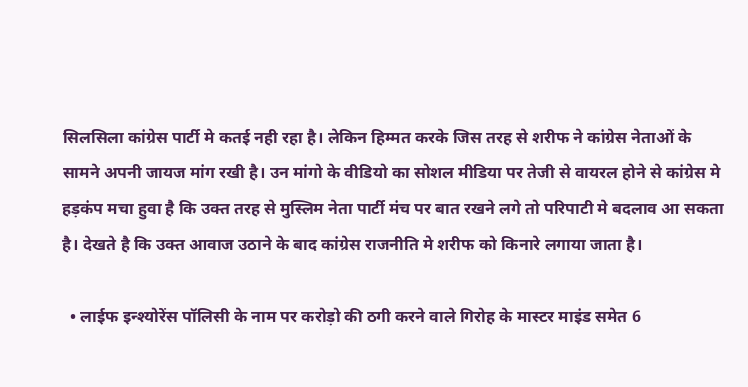सिलसिला कांग्रेस पार्टी मे कतई नही रहा है। लेकिन हिम्मत करके जिस तरह से शरीफ ने कांग्रेस नेताओं के सामने अपनी जायज मांग रखी है। उन मांगो के वीडियो का सोशल मीडिया पर तेजी से वायरल होने से कांग्रेस मे हड़कंप मचा हुवा है कि उक्त तरह से मुस्लिम नेता पार्टी मंच पर बात रखने लगे तो परिपाटी मे बदलाव आ सकता है। देखते है कि उक्त आवाज उठाने के बाद कांग्रेस राजनीति मे शरीफ को किनारे लगाया जाता है।

  • लाईफ इन्श्योरेंस पॉलिसी के नाम पर करोड़ो की ठगी करने वाले गिरोह के मास्टर माइंड समेत 6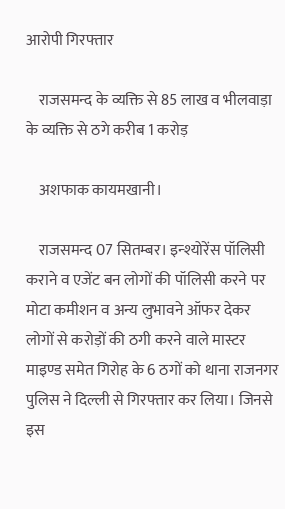आरोपी गिरफ्तार

    राजसमन्द के व्यक्ति से 85 लाख व भीलवाड़ा के व्यक्ति से ठगे करीब 1 करोड़

    अशफाक कायमखानी।

    राजसमन्द 07 सितम्बर। इन्श्योरेंस पॉलिसी कराने व एजेंट बन लोगों की पॉलिसी करने पर मोटा कमीशन व अन्य लुभावने ऑफर देकर लोगों से करोड़ों की ठगी करने वाले मास्टर माइण्ड समेत गिरोह के 6 ठगों को थाना राजनगर पुलिस ने दिल्ली से गिरफ्तार कर लिया। जिनसे इस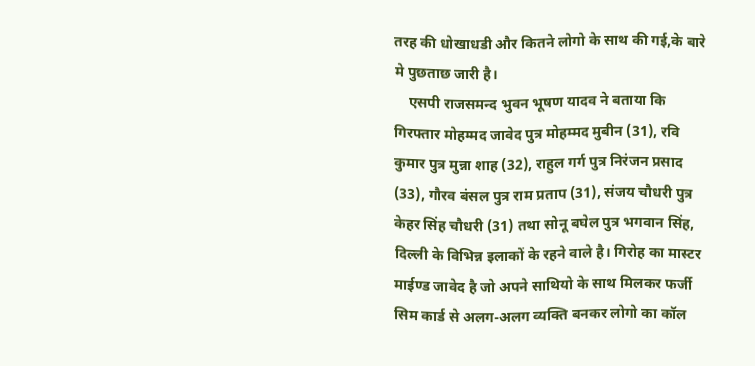तरह की धोखाधडी और कितने लोगो के साथ की गई,के बारे मे पुछताछ जारी है।
    एसपी राजसमन्द भुवन भूषण यादव ने बताया कि गिरफ्तार मोहम्मद जावेद पुत्र मोहम्मद मुबीन (31), रवि कुमार पुत्र मुन्ना शाह (32), राहुल गर्ग पुत्र निरंजन प्रसाद (33), गौरव बंसल पुत्र राम प्रताप (31), संजय चौधरी पुत्र केहर सिंह चौधरी (31) तथा सोनू बघेल पुत्र भगवान सिंह, दिल्ली के विभिन्न इलाकों के रहने वाले है। गिरोह का मास्टर माईण्ड जावेद है जो अपने साथियो के साथ मिलकर फर्जी सिम कार्ड से अलग-अलग व्यक्ति बनकर लोगो का कॉल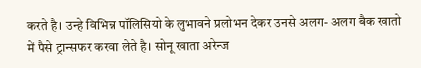करते है। उन्हे विभिन्न पॉलिसियो के लुभावने प्रलोभन देकर उनसे अलग- अलग बैक खातो में पैसे ट्रान्सफर करवा लेते है। सोनू खाता अरेन्ज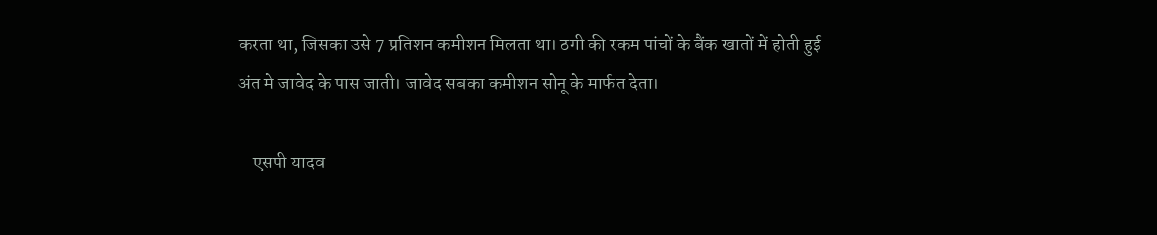करता था, जिसका उसे 7 प्रतिशन कमीशन मिलता था। ठगी की रकम पांचों के बैंक खातों में होती हुई अंत मे जावेद के पास जाती। जावेद सबका कमीशन सोनू के मार्फत देता।

    एसपी यादव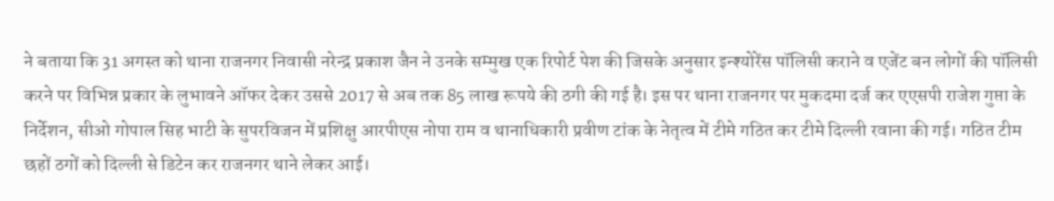ने बताया कि 31 अगस्त को थाना राजनगर निवासी नरेन्द्र प्रकाश जैन ने उनके सम्मुख एक रिपोर्ट पेश की जिसके अनुसार इन्श्योरेंस पॉलिसी कराने व एजेंट बन लोगों की पॉलिसी करने पर विभिन्न प्रकार के लुभावने ऑफर देकर उससे 2017 से अब तक 85 लाख रूपये की ठगी की गई है। इस पर थाना राजनगर पर मुकदमा दर्ज कर एएसपी राजेश गुप्ता के निर्देशन, सीओ गोपाल सिह भाटी के सुपरविजन में प्रशिक्षु आरपीएस नोपा राम व थानाधिकारी प्रवीण टांक के नेतृत्व में टीमे गठित कर टीमे दिल्ली रवाना की गई। गठित टीम छहों ठगों को दिल्ली से डिटेन कर राजनगर थाने लेकर आई।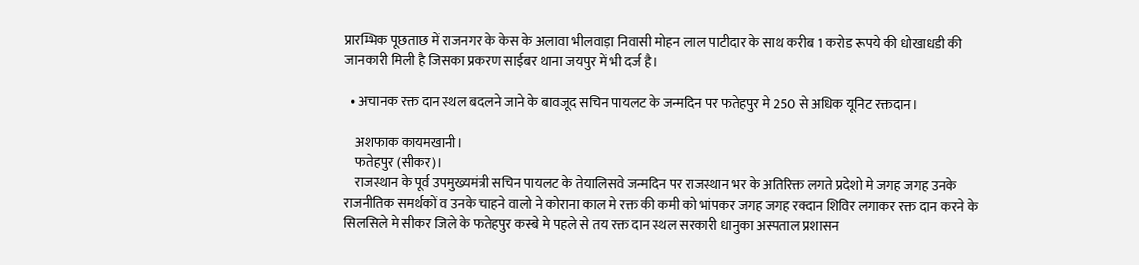प्रारम्भिक पूछताछ में राजनगर के केस के अलावा भीलवाड़ा निवासी मोहन लाल पाटीदार के साथ करीब 1 करोड रूपये की धोखाधडी की जानकारी मिली है जिसका प्रकरण साईबर थाना जयपुर में भी दर्ज है।

  • अचानक रक्त दान स्थल बदलने जाने के बावजूद सचिन पायलट के जन्मदिन पर फतेहपुर मे 250 से अधिक यूनिट रक्तदान।

    अशफाक कायमखानी।
    फतेहपुर (सीकर)।
    राजस्थान के पूर्व उपमुख्यमंत्री सचिन पायलट के तेयालिसवे जन्मदिन पर राजस्थान भर के अतिरिक्त लगते प्रदेशो मे जगह जगह उनके राजनीतिक समर्थकों व उनके चाहने वालो ने कोराना काल मे रक्त की कमी को भांपकर जगह जगह रक्दान शिविर लगाकर रक्त दान करने के सिलसिले मे सीकर जिले के फतेहपुर कस्बे मे पहले से तय रक्त दान स्थल सरकारी धानुका अस्पताल प्रशासन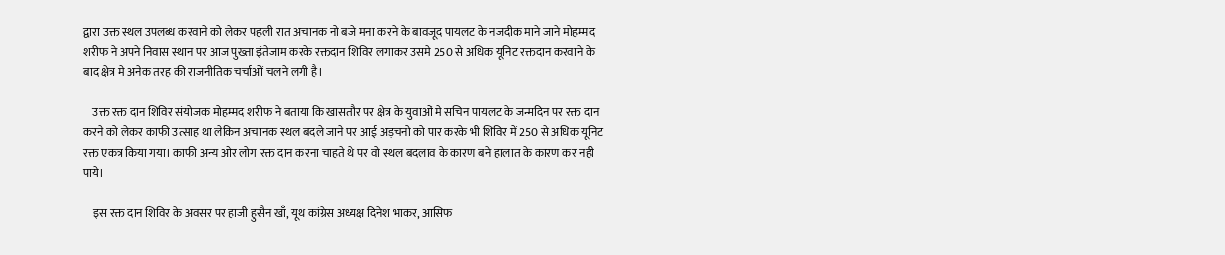द्वारा उक्त स्थल उपलब्ध करवाने को लेकर पहली रात अचानक नो बजे मना करने के बावजूद पायलट के नजदीक माने जाने मोहम्मद शरीफ ने अपने निवास स्थान पर आज पुख्ता इंतेजाम करके रक्तदान शिविर लगाकर उसमे 250 से अधिक यूनिट रक्तदान करवाने के बाद क्षेत्र मे अनेक तरह की राजनीतिक चर्चाओं चलने लगी है।

    उक्त रक्त दान शिविर संयोजक मोहम्मद शरीफ ने बताया कि खासतौर पर क्षेत्र के युवाओं मे सचिन पायलट के जन्मदिन पर रक्त दान करने को लेकर काफी उत्साह था लेकिन अचानक स्थल बदले जाने पर आई अड़चनो को पार करके भी शिविर में 250 से अधिक यूनिट रक्त एकत्र किया गया। काफी अन्य ओर लोग रक्त दान करना चाहते थे पर वो स्थल बदलाव के कारण बने हालात के कारण कर नही पाये।

    इस रक्त दान शिविर के अवसर पर हाजी हुसैन खाँ, यूथ कांग्रेस अध्यक्ष दिनेश भाकर, आसिफ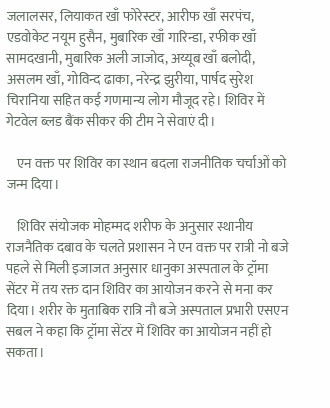जलालसर, लियाकत खाँ फोरेस्टर, आरीफ खाँ सरपंच, एडवोकेट नयूम हुसैन, मुबारिक खाँ गारिन्डा, रफीक खाँ सामदखानी, मुबारिक अली जाजोद, अय्यूब खाँ बलोदी, असलम खाँ, गोविन्द ढाका, नरेन्द्र झुरीया, पार्षद सुरेश चिरानिया सहित कई गणमान्य लोग मौजूद रहे। शिविर में गेटवेल ब्लड बैंक सीकर की टीम ने सेवाएं दी।

    एन वक्त पर शिविर का स्थान बदला राजनीतिक चर्चाओं को जन्म दिया।

    शिविर संयोजक मोहम्मद शरीफ के अनुसार स्थानीय राजनैतिक दबाव के चलते प्रशासन ने एन वक्त पर रात्री नो बजे पहले से मिली इजाजत अनुसार धानुका अस्पताल के ट्रॉमा सेंटर में तय रक्त दान शिविर का आयोजन करने से मना कर दिया। शरीर के मुताबिक रात्रि नौ बजे अस्पताल प्रभारी एसएन सबल ने कहा कि ट्रॉमा सेंटर में शिविर का आयोजन नहीं हो सकता।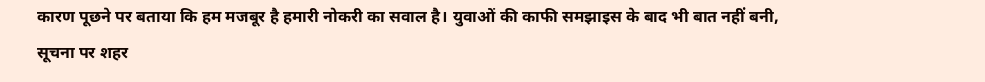कारण पूछने पर बताया कि हम मजबूर है हमारी नोकरी का सवाल है। युवाओं की काफी समझाइस के बाद भी बात नहीं बनी, सूचना पर शहर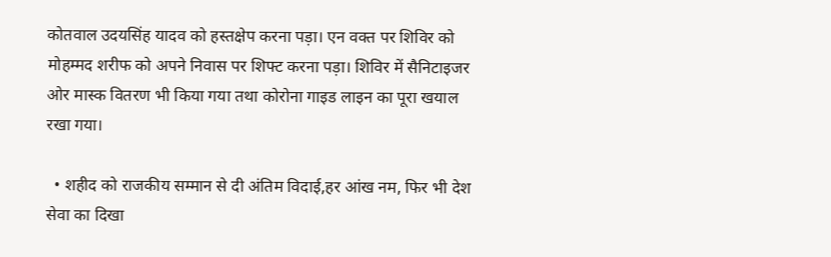कोतवाल उदयसिंह यादव को हस्तक्षेप करना पड़ा। एन वक्त पर शिविर को मोहम्मद शरीफ को अपने निवास पर शिफ्ट करना पड़ा। शिविर में सैनिटाइजर ओर मास्क वितरण भी किया गया तथा कोरोना गाइड लाइन का पूरा खयाल रखा गया।

  • शहीद को राजकीय सम्मान से दी अंतिम विदाई,हर आंख नम, फिर भी देश सेवा का दिखा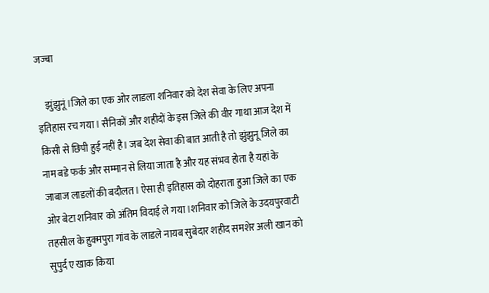जज्बा

    झुंझुनूं।जिले का एक ओर लाडला शनिवार को देश सेवा के लिए अपना इतिहास रच गया। सैनिकों और शहीदों के इस जिले की वीर गाथा आज देश में किसी से छिपी हुई नहीं है। जब देश सेवा की बात आती है तो झुंझुनू जिले का नाम बडे फर्क और सम्मान से लिया जाता है और यह संभव होता है यहां के जाबाज लाडलों की बदौलत। ऐसा ही इतिहास को दोहराता हुआ जिले का एक ओर बेटा शनिवार को अंतिम विदाई ले गया।शनिवार को जिले के उदयपुरवाटी तहसील के हुक्मपुरा गांव के लाडले नायब सुबेदार शहीद समशेर अली खान को सुपुर्द ए खाक किया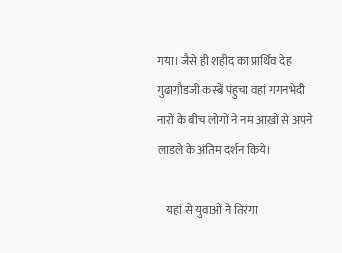गया। जैसे ही शहीद का प्रार्थिव देह गुढागौडजी कस्बें पंहुचा वहां गगनभेदी नारों के बीच लोगों ने नम आखों से अपने लाडले के अंतिम दर्शन किये।

    यहां से युवाओं ने तिरंगा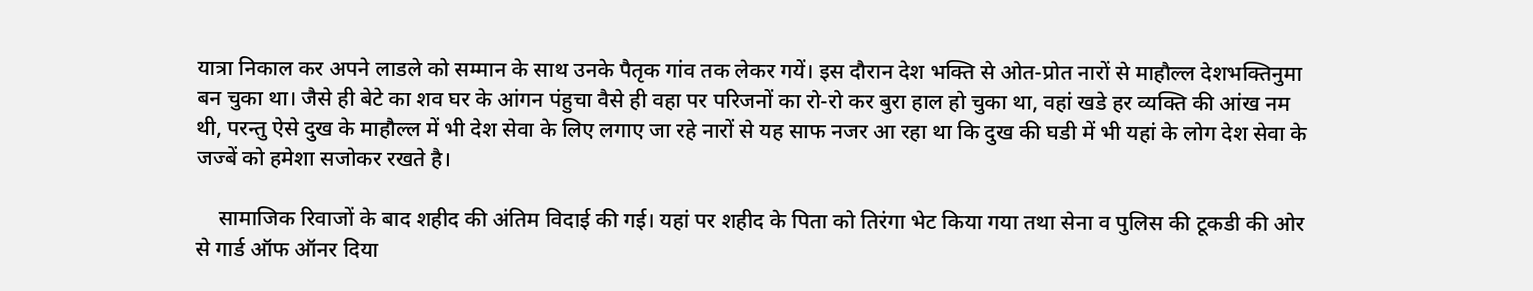यात्रा निकाल कर अपने लाडले को सम्मान के साथ उनके पैतृक गांव तक लेकर गयें। इस दौरान देश भक्ति से ओत-प्रोत नारों से माहौल्ल देशभक्तिनुमा बन चुका था। जैसे ही बेटे का शव घर के आंगन पंहुचा वैसे ही वहा पर परिजनों का रो-रो कर बुरा हाल हो चुका था, वहां खडे हर व्यक्ति की आंख नम थी, परन्तु ऐसे दुख के माहौल्ल में भी देश सेवा के लिए लगाए जा रहे नारों से यह साफ नजर आ रहा था कि दुख की घडी में भी यहां के लोग देश सेवा के जज्बें को हमेशा सजोकर रखते है।

    सामाजिक रिवाजों के बाद शहीद की अंतिम विदाई की गई। यहां पर शहीद के पिता को तिरंगा भेट किया गया तथा सेना व पुलिस की टूकडी की ओर से गार्ड ऑफ ऑनर दिया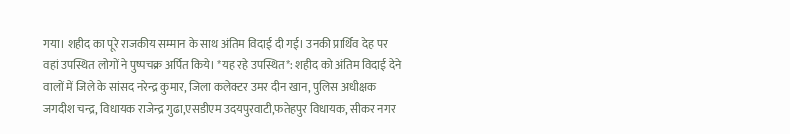गया। शहीद का पूरे राजकीय सम्मान के साथ अंतिम विदाई दी गई। उनकी प्रार्थिव देह पर वहां उपस्थित लोगों ने पुष्पचक्र अर्पित किये। *यह रहे उपस्थित*: शहीद को अंतिम विदाई देने वालों में जिले के सांसद नरेन्द्र कुमार, जिला कलेक्टर उमर दीन खान, पुलिस अधीक्षक जगदीश चन्द्र, विधायक राजेन्द्र गुढा,एसडीएम उदयपुरवाटी,फतेहपुर विधायक, सीकर नगर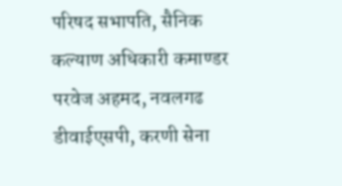परिषद सभापति, सैनिक कल्याण अधिकारी कमाण्डर परवेज अहमद, नवलगढ डीवाईएसपी, करणी सेना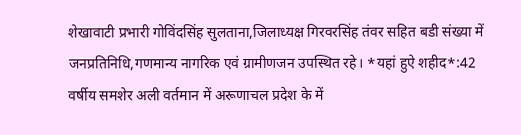शेखावाटी प्रभारी गोविंदसिंह सुलताना,जिलाध्यक्ष गिरवरसिंह तंवर सहित बडी संख्या में जनप्रतिनिधि,गणमान्य नागरिक एवं ग्रामीणजन उपस्थित रहे। *यहां हुऐ शहीद*:42 वर्षीय समशेर अली वर्तमान में अरूणाचल प्रदेश के में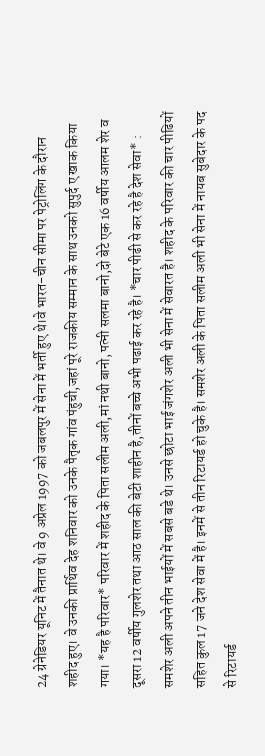24 ग्रेनेडियर यूनिट में तैनात थे। वे 9 अप्रेल 1997 को जबलपुर में सेना में भर्ती हुए थे।वे भारत-चीन सीमा पर पेट्रोलिंग के दौरान शहीद हुए। वे उनकी प्रार्थिव देह शनिवार को उनके पैतृक गांव पंहुची,जहां पूरे राजकीय सम्मान के साथ उनको सुपुर्द ए खाक किया गया। *यह है परिवार* परिवार में शहीद के पिता सलीम अली,मां नथी बानो, पत्नी सलमा बानो,दो बेटे एक 16 वर्षीय आलम शेर व दूसरा 12 वर्षीय गुलशेर तथा आठ साल की बेटी शाहीन है,तीनों बच्चे अभी पढाई कर रहे है। *चार पीढी से कर रहे है देश सेवा* : समशेर अली अपने तीन भाईयों में सबसे बडे थे। उनसे छोटा भाई जंगशेर अली भी सेना में सेवारत है। शहीद के परिवार की चार पीढियों सहित कुल 17 जने देश सेवा में है। इनमें से तीन रिटायर्ड हो चुके है। समशेर अली के पिता सलीम अली भी सेना में नायब सुबेदार के पद से रिटायर्ड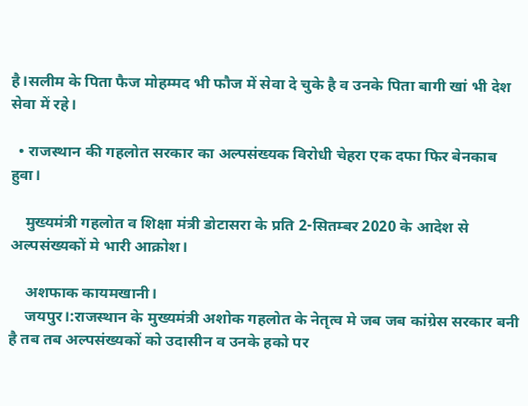है।सलीम के पिता फैज मोहम्मद भी फौज में सेवा दे चुके है व उनके पिता बागी खां भी देश सेवा में रहे।

  • राजस्थान की गहलोत सरकार का अल्पसंख्यक विरोधी चेहरा एक दफा फिर बेनकाब हुवा।

    मुख्यमंत्री गहलोत व शिक्षा मंत्री डोटासरा के प्रति 2-सितम्बर 2020 के आदेश से अल्पसंख्यकों मे भारी आक्रोश।

    अशफाक कायमखानी।
    जयपुर।:राजस्थान के मुख्यमंत्री अशोक गहलोत के नेतृत्व मे जब जब कांग्रेस सरकार बनी है तब तब अल्पसंख्यकों को उदासीन व उनके हको पर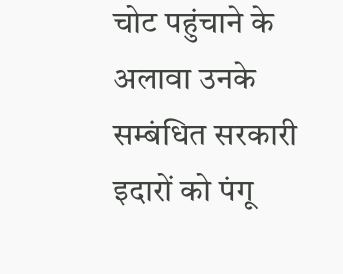चोट पहुंचाने के अलावा उनके सम्बंधित सरकारी इदारों को पंगू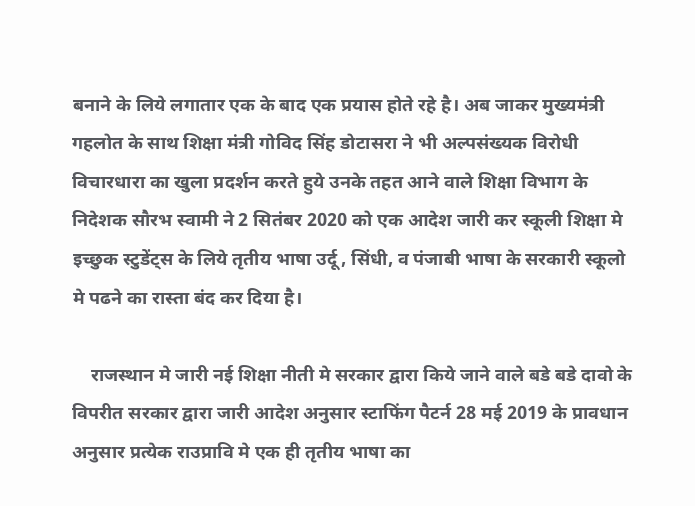बनाने के लिये लगातार एक के बाद एक प्रयास होते रहे है। अब जाकर मुख्यमंत्री गहलोत के साथ शिक्षा मंत्री गोविद सिंह डोटासरा ने भी अल्पसंख्यक विरोधी विचारधारा का खुला प्रदर्शन करते हुये उनके तहत आने वाले शिक्षा विभाग के निदेशक सौरभ स्वामी ने 2 सितंबर 2020 को एक आदेश जारी कर स्कूली शिक्षा मे इच्छुक स्टुडेंट्स के लिये तृतीय भाषा उर्दू, सिंधी, व पंजाबी भाषा के सरकारी स्कूलो मे पढने का रास्ता बंद कर दिया है।

    राजस्थान मे जारी नई शिक्षा नीती मे सरकार द्वारा किये जाने वाले बडे बडे दावो के विपरीत सरकार द्वारा जारी आदेश अनुसार स्टाफिंग पैटर्न 28 मई 2019 के प्रावधान अनुसार प्रत्येक राउप्रावि मे एक ही तृतीय भाषा का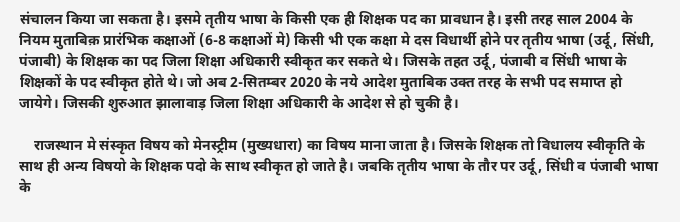संचालन किया जा सकता है। इसमे तृतीय भाषा के किसी एक ही शिक्षक पद का प्रावधान है। इसी तरह साल 2004 के नियम मुताबिक़ प्रारंभिक कक्षाओं (6-8 कक्षाओं मे) किसी भी एक कक्षा मे दस विधार्थी होने पर तृतीय भाषा (उर्दू, सिंधी, पंजाबी) के शिक्षक का पद जिला शिक्षा अधिकारी स्वीकृत कर सकते थे। जिसके तहत उर्दू, पंजाबी व सिंधी भाषा के शिक्षकों के पद स्वीकृत होते थे। जो अब 2-सितम्बर 2020 के नये आदेश मुताबिक उक्त तरह के सभी पद समाप्त हो जायेगे। जिसकी शुरुआत झालावाड़ जिला शिक्षा अधिकारी के आदेश से हो चुकी है।

    राजस्थान मे संस्कृत विषय को मेनस्ट्रीम (मुख्यधारा) का विषय माना जाता है। जिसके शिक्षक तो विधालय स्वीकृति के साथ ही अन्य विषयो के शिक्षक पदो के साथ स्वीकृत हो जाते है। जबकि तृतीय भाषा के तौर पर उर्दू, सिंधी व पंजाबी भाषा के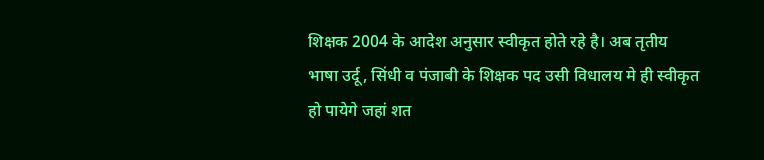शिक्षक 2004 के आदेश अनुसार स्वीकृत होते रहे है। अब तृतीय भाषा उर्दू, सिंधी व पंजाबी के शिक्षक पद उसी विधालय मे ही स्वीकृत हो पायेगे जहां शत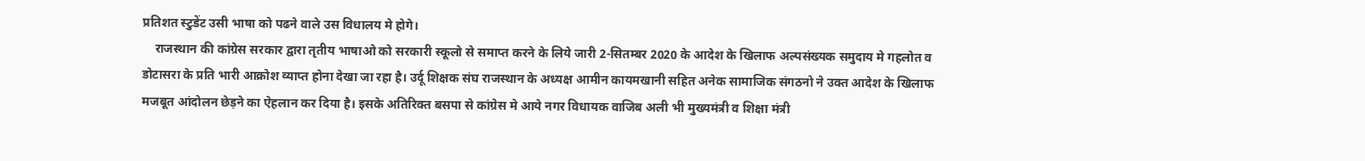प्रतिशत स्टुडेंट उसी भाषा को पढने वाले उस विधालय मे होगे।
    राजस्थान की कांग्रेस सरकार द्वारा तृतीय भाषाओ को सरकारी स्कूलो से समाप्त करने के लिये जारी 2-सितम्बर 2020 के आदेश के खिलाफ अल्पसंख्यक समुदाय मे गहलोत व डोटासरा के प्रति भारी आक्रोश व्याप्त होना देखा जा रहा है। उर्दू शिक्षक संघ राजस्थान के अध्यक्ष आमीन कायमखानी सहित अनेक सामाजिक संगठनो ने उक्त आदेश के खिलाफ मजबूत आंदोलन छेड़ने का ऐहलान कर दिया है। इसके अतिरिक्त बसपा से कांग्रेस मे आये नगर विधायक वाजिब अली भी मुख्यमंत्री व शिक्षा मंत्री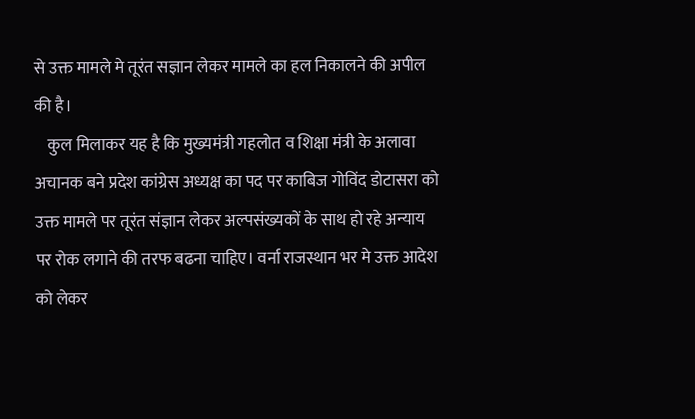से उक्त मामले मे तूरंत सज्ञान लेकर मामले का हल निकालने की अपील की है।
    कुल मिलाकर यह है कि मुख्यमंत्री गहलोत व शिक्षा मंत्री के अलावा अचानक बने प्रदेश कांग्रेस अध्यक्ष का पद पर काबिज गोविंद डोटासरा को उक्त मामले पर तूरंत संज्ञान लेकर अल्पसंख्यकों के साथ हो रहे अन्याय पर रोक लगाने की तरफ बढना चाहिए। वर्ना राजस्थान भर मे उक्त आदेश को लेकर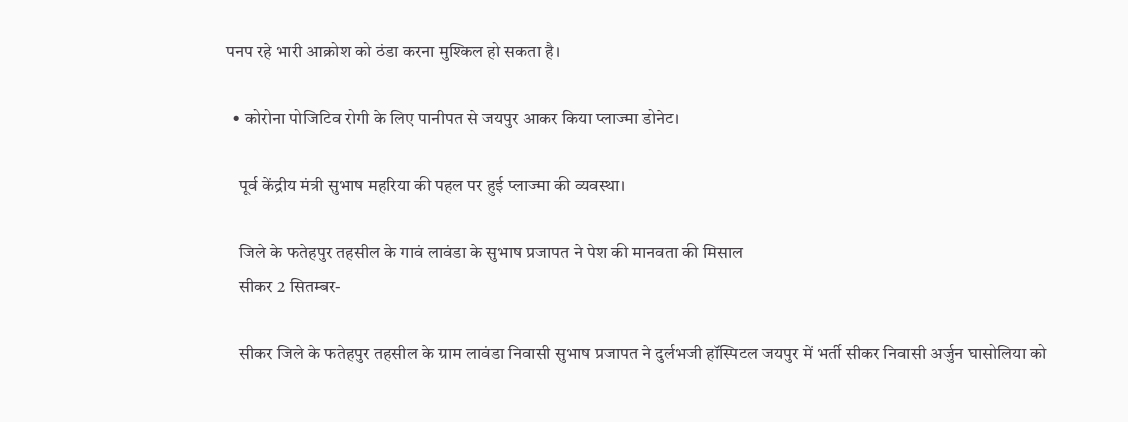पनप रहे भारी आक्रोश को ठंडा करना मुश्किल हो सकता है।

  • कोरोना पोजिटिव रोगी के लिए पानीपत से जयपुर आकर किया प्लाज्मा डोनेट।

    पूर्व केंद्रीय मंत्री सुभाष महरिया की पहल पर हुई प्लाज्मा की व्यवस्था।

    जिले के फतेहपुर तहसील के गावं लावंडा के सुभाष प्रजापत ने पेश की मानवता की मिसाल
    सीकर 2 सितम्बर-

    सीकर जिले के फतेहपुर तहसील के ग्राम लावंडा निवासी सुभाष प्रजापत ने दुर्लभजी हॉस्पिटल जयपुर में भर्ती सीकर निवासी अर्जुन घासोलिया को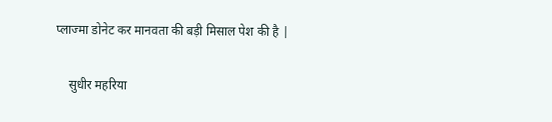प्लाज्मा डोनेट कर मानवता की बड़ी मिसाल पेश की है |

    सुधीर महरिया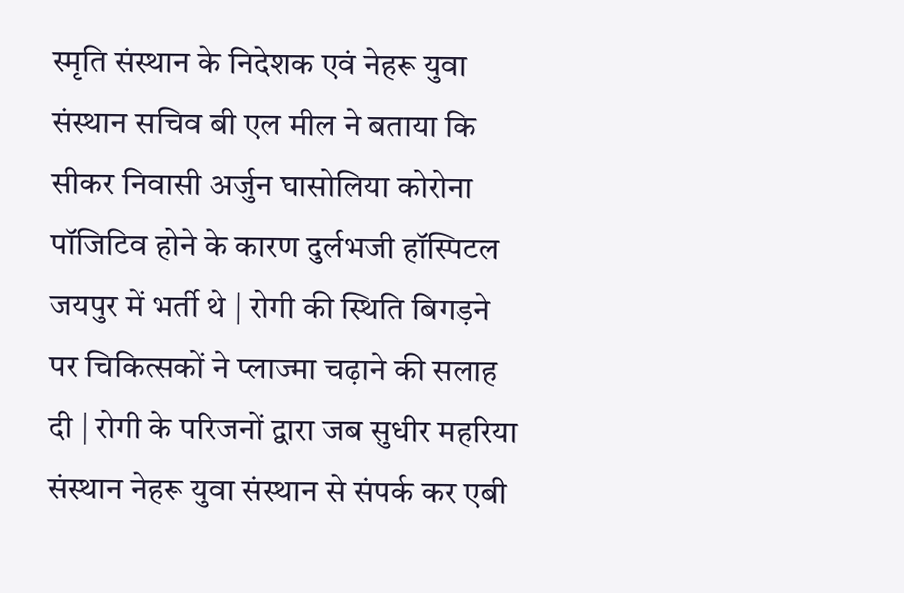स्मृति संस्थान के निदेशक एवं नेहरू युवा संस्थान सचिव बी एल मील ने बताया कि सीकर निवासी अर्जुन घासोलिया कोरोना पॉजिटिव होने के कारण दुर्लभजी हॉस्पिटल जयपुर में भर्ती थे | रोगी की स्थिति बिगड़ने पर चिकित्सकों ने प्लाज्मा चढ़ाने की सलाह दी | रोगी के परिजनों द्वारा जब सुधीर महरिया संस्थान नेहरू युवा संस्थान से संपर्क कर एबी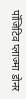पॉजिटिव प्लाज्मा डोनर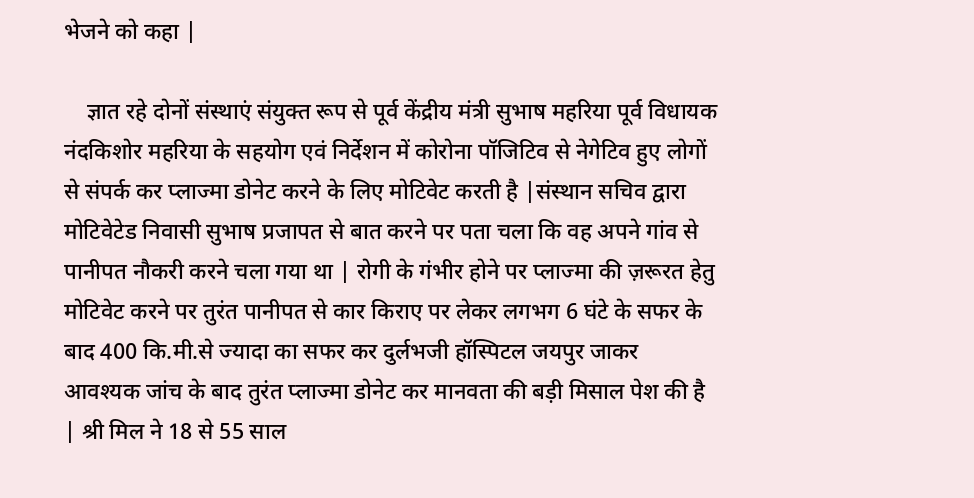भेजने को कहा |

    ज्ञात रहे दोनों संस्थाएं संयुक्त रूप से पूर्व केंद्रीय मंत्री सुभाष महरिया पूर्व विधायक नंदकिशोर महरिया के सहयोग एवं निर्देशन में कोरोना पॉजिटिव से नेगेटिव हुए लोगों से संपर्क कर प्लाज्मा डोनेट करने के लिए मोटिवेट करती है |संस्थान सचिव द्वारा मोटिवेटेड निवासी सुभाष प्रजापत से बात करने पर पता चला कि वह अपने गांव से पानीपत नौकरी करने चला गया था | रोगी के गंभीर होने पर प्लाज्मा की ज़रूरत हेतु मोटिवेट करने पर तुरंत पानीपत से कार किराए पर लेकर लगभग 6 घंटे के सफर के बाद 400 कि.मी.से ज्यादा का सफर कर दुर्लभजी हॉस्पिटल जयपुर जाकर आवश्यक जांच के बाद तुरंत प्लाज्मा डोनेट कर मानवता की बड़ी मिसाल पेश की है | श्री मिल ने 18 से 55 साल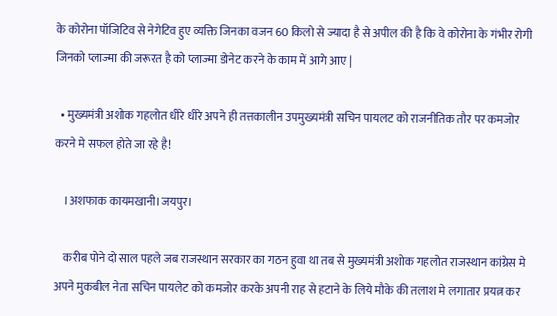के कोरोना पॉजिटिव से नेगेटिव हुए व्यक्ति जिनका वजन 60 किलो से ज्यादा है से अपील की है कि वे कोरोना के गंभीर रोगी जिनको प्लाज्मा की जरूरत है को प्लाज्मा डोनेट करने के काम में आगे आए |

  • मुख्यमंत्री अशोक गहलोत धीरे धीरे अपने ही तत्तकालीन उपमुख्यमंत्री सचिन पायलट को राजनीतिक तौर पर कमजोर करने मे सफल होते जा रहे है!

    ।अशफाक कायमखानी।जयपुर।

    करीब पोने दो साल पहले जब राजस्थान सरकार का गठन हुवा था तब से मुख्यमंत्री अशोक गहलोत राजस्थान कांग्रेस मे अपने मुकबील नेता सचिन पायलेट को कमजोर करके अपनी राह से हटाने के लिये मौके की तलाश मे लगातार प्रयत्न कर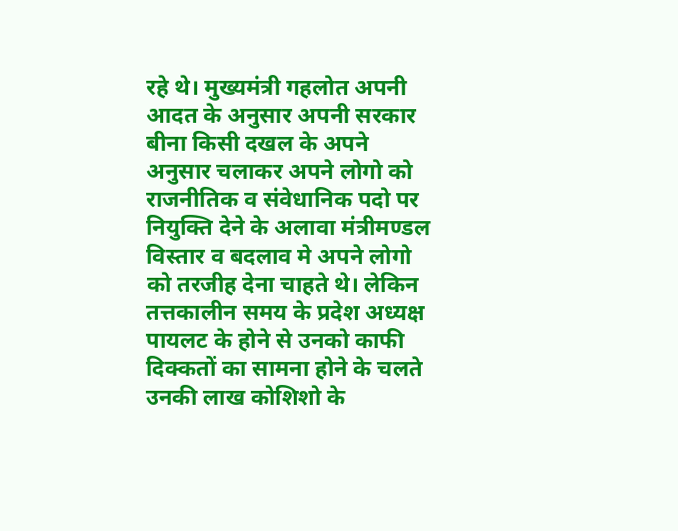रहे थे। मुख्यमंत्री गहलोत अपनी आदत के अनुसार अपनी सरकार बीना किसी दखल के अपने अनुसार चलाकर अपने लोगो को राजनीतिक व संवेधानिक पदो पर नियुक्ति देने के अलावा मंत्रीमण्डल विस्तार व बदलाव मे अपने लोगो को तरजीह देना चाहते थे। लेकिन तत्तकालीन समय के प्रदेश अध्यक्ष पायलट के होने से उनको काफी दिक्कतों का सामना होने के चलते उनकी लाख कोशिशो के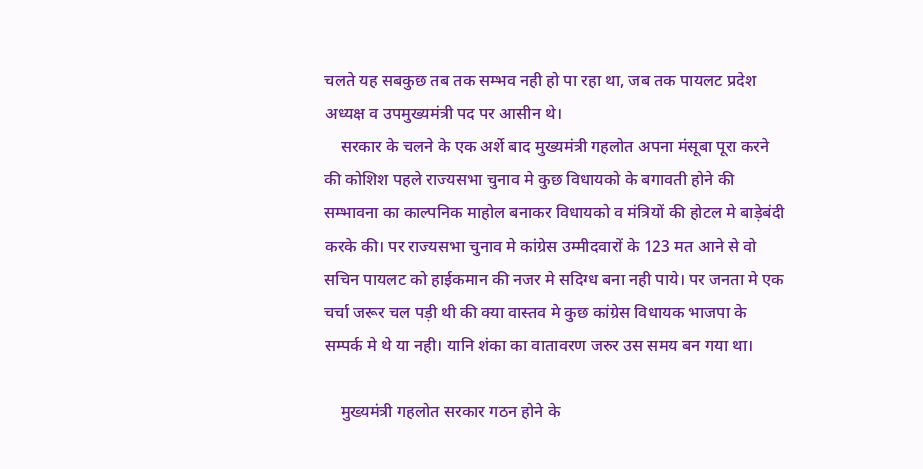चलते यह सबकुछ तब तक सम्भव नही हो पा रहा था, जब तक पायलट प्रदेश अध्यक्ष व उपमुख्यमंत्री पद पर आसीन थे।
    सरकार के चलने के एक अर्शे बाद मुख्यमंत्री गहलोत अपना मंसूबा पूरा करने की कोशिश पहले राज्यसभा चुनाव मे कुछ विधायको के बगावती होने की सम्भावना का काल्पनिक माहोल बनाकर विधायको व मंत्रियों की होटल मे बाड़ेबंदी करके की। पर राज्यसभा चुनाव मे कांग्रेस उम्मीदवारों के 123 मत आने से वो सचिन पायलट को हाईकमान की नजर मे सदिग्ध बना नही पाये। पर जनता मे एक चर्चा जरूर चल पड़ी थी की क्या वास्तव मे कुछ कांग्रेस विधायक भाजपा के सम्पर्क मे थे या नही। यानि शंका का वातावरण जरुर उस समय बन गया था।

    मुख्यमंत्री गहलोत सरकार गठन होने के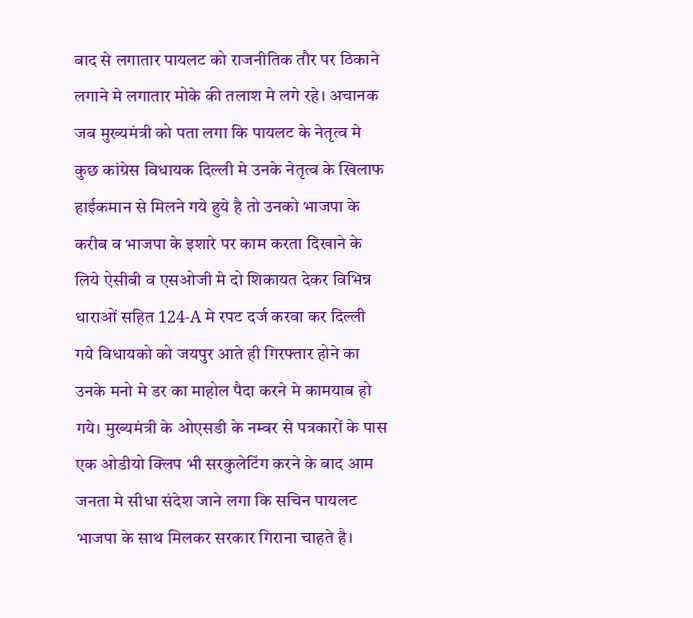बाद से लगातार पायलट को राजनीतिक तौर पर ठिकाने लगाने मे लगातार मोके की तलाश मे लगे रहे। अचानक जब मुख्यमंत्री को पता लगा कि पायलट के नेतृत्व मे कुछ कांग्रेस विधायक दिल्ली मे उनके नेतृत्व के खिलाफ हाईकमान से मिलने गये हुये है तो उनको भाजपा के करीब व भाजपा के इशारे पर काम करता दिखाने के लिये ऐसीबी व एसओजी मे दो शिकायत देकर विभिन्न धाराओं सहित 124-A मे रपट दर्ज करवा कर दिल्ली गये विधायको को जयपुर आते ही गिरफ्तार होने का उनके मनो मे डर का माहोल पैदा करने मे कामयाब हो गये। मुख्यमंत्री के ओएसडी के नम्बर से पत्रकारों के पास एक ओडीयो क्लिप भी सरकुलेटिंग करने के बाद आम जनता मे सीधा संदेश जाने लगा कि सचिन पायलट भाजपा के साथ मिलकर सरकार गिराना चाहते है।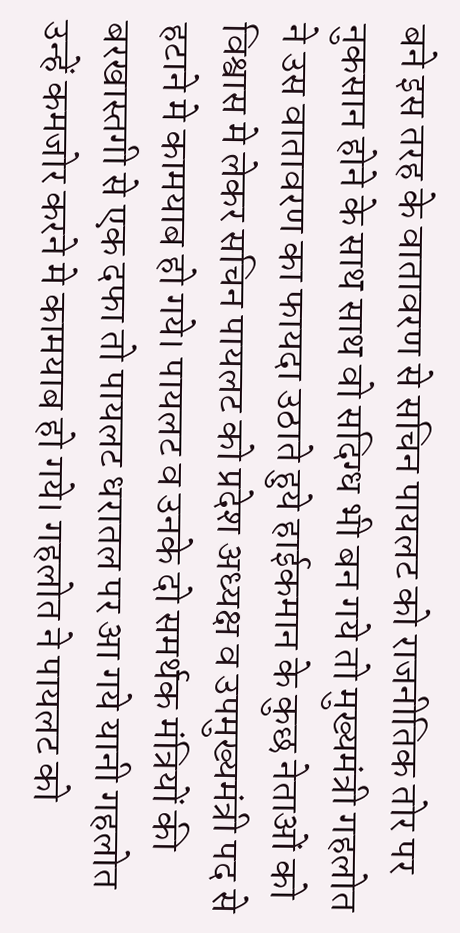बने इस तरह के वातावरण से सचिन पायलट को राजनीतिक तोर पर नुकसान होने के साथ साथ वो सदिग्ध भी बन गये तो मुख्यमंत्री गहलोत ने उस वातावरण का फायदा उठाते हुये हाईकमान के कुछ नेताओं को विश्वास मे लेकर सचिन पायलट को प्रदेश अध्यक्ष व उपमुख्यमंत्री पद से हटाने मे कामयाब हो गये। पायलट व उनके दो समर्थक मंत्रियों की बरखास्तगी से एक दफा तो पायलट धरातल पर आ गये यानी गहलोत उन्हें कमजोर करने मे कामयाब हो गये। गहलोत ने पायलट को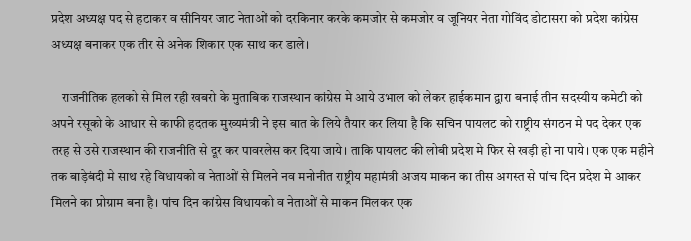प्रदेश अध्यक्ष पद से हटाकर व सीनियर जाट नेताओं को दरकिनार करके कमजोर से कमजोर व जूनियर नेता गोविंद डोटासरा को प्रदेश कांग्रेस अध्यक्ष बनाकर एक तीर से अनेक शिकार एक साथ कर डाले।

    राजनीतिक हलको से मिल रही खबरो के मुताबिक राजस्थान कांग्रेस मे आये उभाल को लेकर हाईकमान द्वारा बनाई तीन सदस्यीय कमेटी को अपने रसूको के आधार से काफी हदतक मुख्यमंत्री ने इस बात के लिये तैयार कर लिया है कि सचिन पायलट को राष्ट्रीय संगठन मे पद देकर एक तरह से उसे राजस्थान की राजनीति से दूर कर पावरलेस कर दिया जाये। ताकि पायलट की लोबी प्रदेश मे फिर से खड़ी हो ना पाये। एक एक महीने तक बाड़ेबंदी मे साथ रहे विधायको व नेताओं से मिलने नव मनोनीत राष्ट्रीय महामंत्री अजय माकन का तीस अगस्त से पांच दिन प्रदेश मे आकर मिलने का प्रोग्राम बना है। पांच दिन कांग्रेस विधायको व नेताओं से माकन मिलकर एक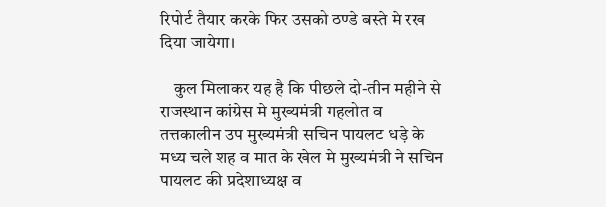रिपोर्ट तैयार करके फिर उसको ठण्डे बस्ते मे रख दिया जायेगा।

    कुल मिलाकर यह है कि पीछले दो-तीन महीने से राजस्थान कांग्रेस मे मुख्यमंत्री गहलोत व तत्तकालीन उप मुख्यमंत्री सचिन पायलट धड़े के मध्य चले शह व मात के खेल मे मुख्यमंत्री ने सचिन पायलट की प्रदेशाध्यक्ष व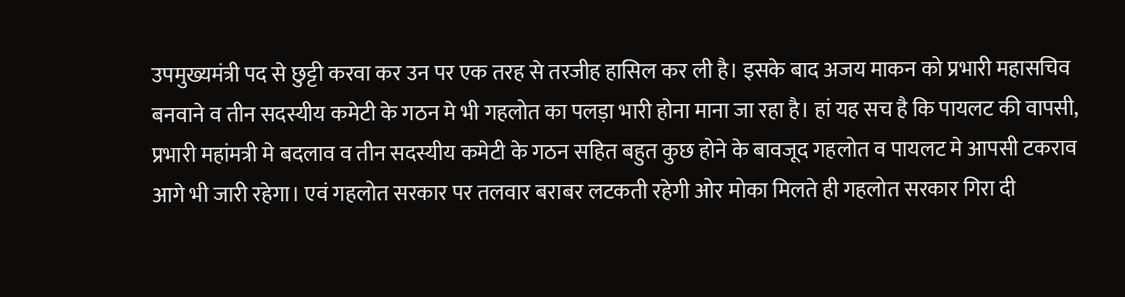उपमुख्यमंत्री पद से छुट्टी करवा कर उन पर एक तरह से तरजीह हासिल कर ली है। इसके बाद अजय माकन को प्रभारी महासचिव बनवाने व तीन सदस्यीय कमेटी के गठन मे भी गहलोत का पलड़ा भारी होना माना जा रहा है। हां यह सच है कि पायलट की वापसी, प्रभारी महांमत्री मे बदलाव व तीन सदस्यीय कमेटी के गठन सहित बहुत कुछ होने के बावजूद गहलोत व पायलट मे आपसी टकराव आगे भी जारी रहेगा। एवं गहलोत सरकार पर तलवार बराबर लटकती रहेगी ओर मोका मिलते ही गहलोत सरकार गिरा दी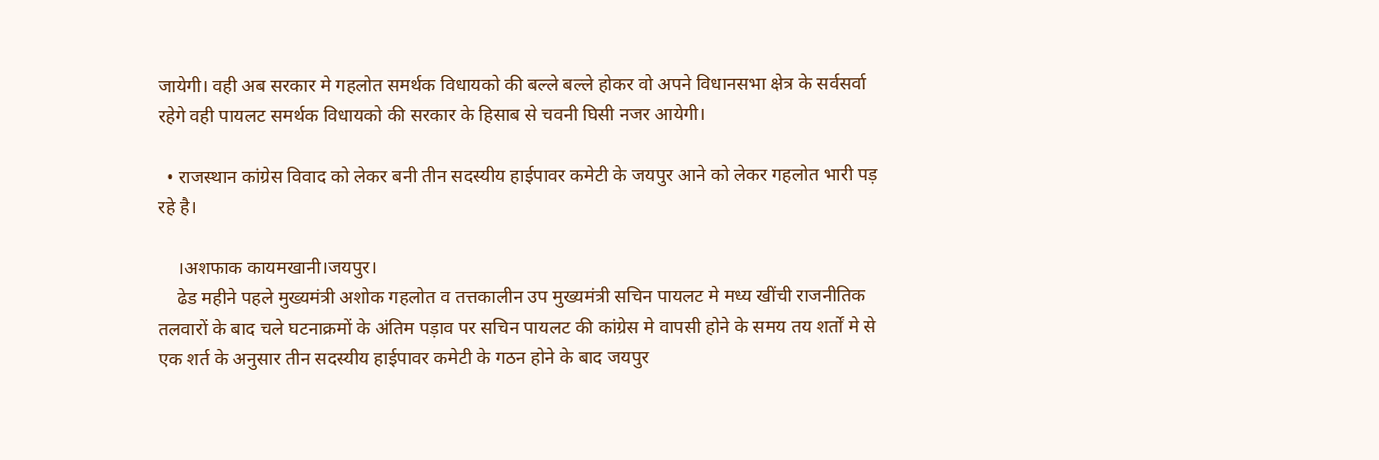जायेगी। वही अब सरकार मे गहलोत समर्थक विधायको की बल्ले बल्ले होकर वो अपने विधानसभा क्षेत्र के सर्वसर्वा रहेगे वही पायलट समर्थक विधायको की सरकार के हिसाब से चवनी घिसी नजर आयेगी।

  • राजस्थान कांग्रेस विवाद को लेकर बनी तीन सदस्यीय हाईपावर कमेटी के जयपुर आने को लेकर गहलोत भारी पड़ रहे है।

    ।अशफाक कायमखानी।जयपुर।
    ढेड महीने पहले मुख्यमंत्री अशोक गहलोत व तत्तकालीन उप मुख्यमंत्री सचिन पायलट मे मध्य खींची राजनीतिक तलवारों के बाद चले घटनाक्रमों के अंतिम पड़ाव पर सचिन पायलट की कांग्रेस मे वापसी होने के समय तय शर्तों मे से एक शर्त के अनुसार तीन सदस्यीय हाईपावर कमेटी के गठन होने के बाद जयपुर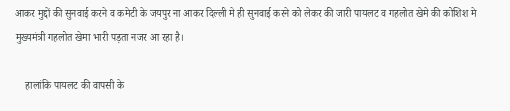आकर मुद्दों की सुनवाई करने व कमेटी के जयपुर ना आकर दिल्ली मे ही सुनवाई करने को लेकर की जारी पायलट व गहलोत खेमे की कोशिश मे मुख्यमंत्री गहलोत खेमा भारी पड़ता नजर आ रहा है।

    हालांकि पायलट की वापसी के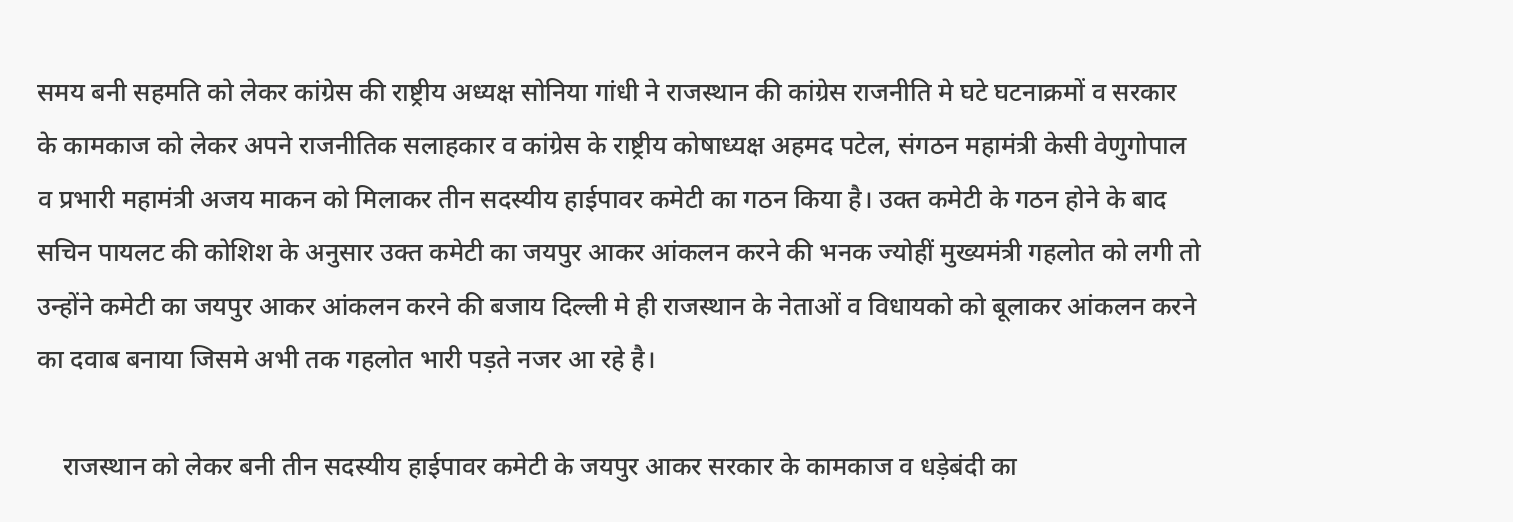समय बनी सहमति को लेकर कांग्रेस की राष्ट्रीय अध्यक्ष सोनिया गांधी ने राजस्थान की कांग्रेस राजनीति मे घटे घटनाक्रमों व सरकार के कामकाज को लेकर अपने राजनीतिक सलाहकार व कांग्रेस के राष्ट्रीय कोषाध्यक्ष अहमद पटेल, संगठन महामंत्री केसी वेणुगोपाल व प्रभारी महामंत्री अजय माकन को मिलाकर तीन सदस्यीय हाईपावर कमेटी का गठन किया है। उक्त कमेटी के गठन होने के बाद सचिन पायलट की कोशिश के अनुसार उक्त कमेटी का जयपुर आकर आंकलन करने की भनक ज्योहीं मुख्यमंत्री गहलोत को लगी तो उन्होंने कमेटी का जयपुर आकर आंकलन करने की बजाय दिल्ली मे ही राजस्थान के नेताओं व विधायको को बूलाकर आंकलन करने का दवाब बनाया जिसमे अभी तक गहलोत भारी पड़ते नजर आ रहे है।

    राजस्थान को लेकर बनी तीन सदस्यीय हाईपावर कमेटी के जयपुर आकर सरकार के कामकाज व धड़ेबंदी का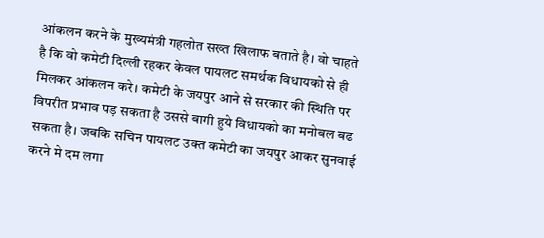आंकलन करने के मुख्यमंत्री गहलोत सख्त खिलाफ बताते है। वो चाहते है कि वो कमेटी दिल्ली रहकर केवल पायलट समर्थक विधायको से ही मिलकर आंकलन करे। कमेटी के जयपुर आने से सरकार की स्थिति पर विपरीत प्रभाव पड़ सकता है उससे बागी हुये विधायको का मनोबल बढ सकता है। जबकि सचिन पायलट उक्त कमेटी का जयपुर आकर सुनवाई करने मे दम लगा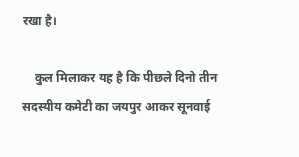रखा है।

    कुल मिलाकर यह है कि पीछले दिनो तीन सदस्यीय कमेटी का जयपुर आकर सूनवाई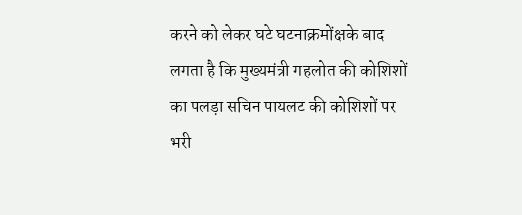करने को लेकर घटे घटनाक्रमोंक्षके बाद लगता है कि मुख्यमंत्री गहलोत की कोशिशों का पलड़ा सचिन पायलट की कोशिशों पर भरी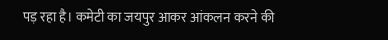पड़ रहा है। कमेटी का जयपुर आकर आंकलन करने की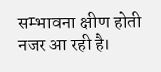सम्भावना क्षीण होती नजर आ रही है।